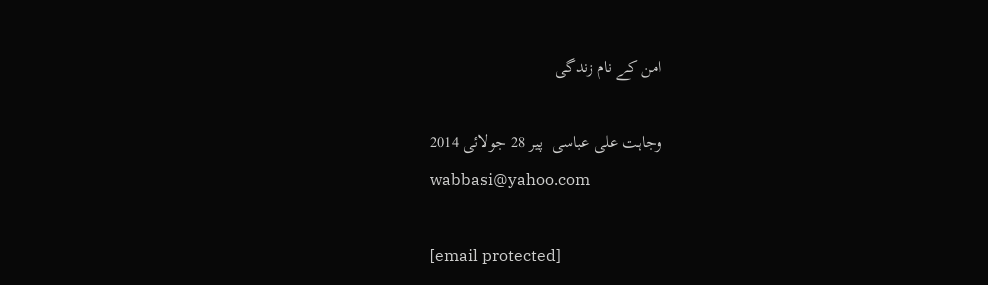امن کے نام زندگی

وجاہت علی عباسی  پير 28 جولائی 2014
wabbasi@yahoo.com

[email protected]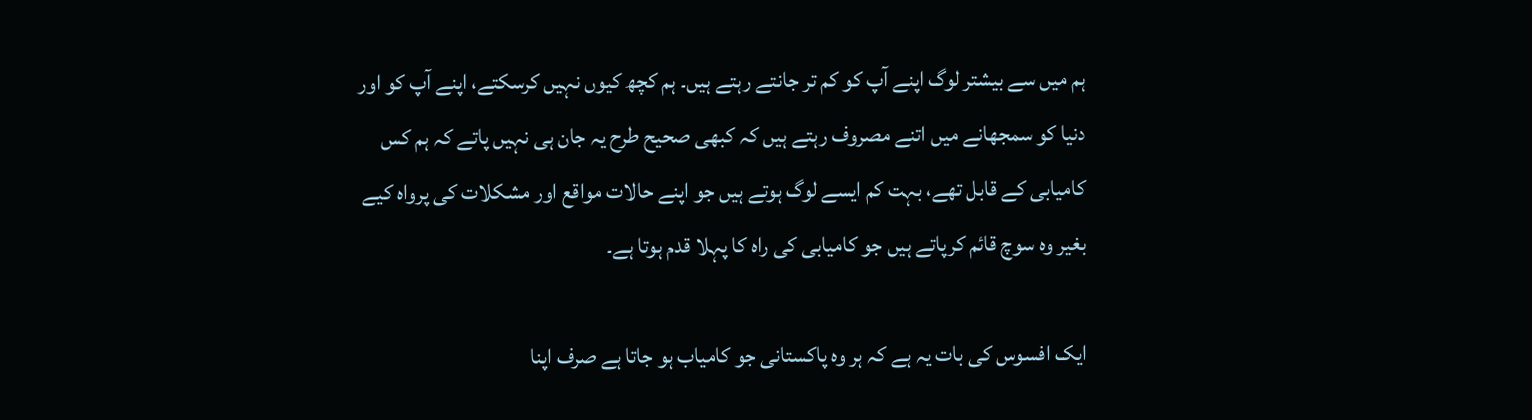ہم میں سے بیشتر لوگ اپنے آپ کو کم تر جانتے رہتے ہیں۔ ہم کچھ کیوں نہیں کرسکتے، اپنے آپ کو اور دنیا کو سمجھانے میں اتنے مصروف رہتے ہیں کہ کبھی صحیح طرح یہ جان ہی نہیں پاتے کہ ہم کس کامیابی کے قابل تھے، بہت کم ایسے لوگ ہوتے ہیں جو اپنے حالات مواقع اور مشکلات کی پرواہ کیے بغیر وہ سوچ قائم کرپاتے ہیں جو کامیابی کی راہ کا پہلا قدم ہوتا ہے۔

ایک افسوس کی بات یہ ہے کہ ہر وہ پاکستانی جو کامیاب ہو جاتا ہے صرف اپنا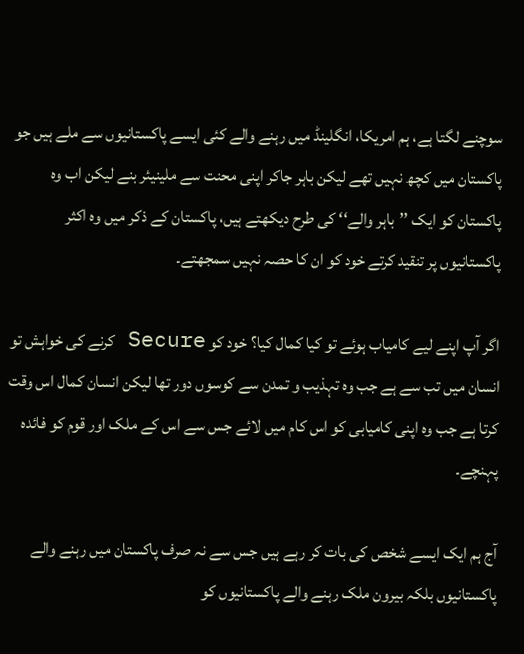سوچنے لگتا ہے، ہم امریکا، انگلینڈ میں رہنے والے کئی ایسے پاکستانیوں سے ملے ہیں جو پاکستان میں کچھ نہیں تھے لیکن باہر جاکر اپنی محنت سے ملینیئر بنے لیکن اب وہ پاکستان کو ایک ’’باہر والے‘‘ کی طرح دیکھتے ہیں، پاکستان کے ذکر میں وہ اکثر پاکستانیوں پر تنقید کرتے خود کو ان کا حصہ نہیں سمجھتے۔

اگر آپ اپنے لیے کامیاب ہوئے تو کیا کمال کیا؟ خود کو Secure کرنے کی خواہش تو انسان میں تب سے ہے جب وہ تہذیب و تمدن سے کوسوں دور تھا لیکن انسان کمال اس وقت کرتا ہے جب وہ اپنی کامیابی کو اس کام میں لائے جس سے اس کے ملک اور قوم کو فائدہ پہنچے۔

آج ہم ایک ایسے شخص کی بات کر رہے ہیں جس سے نہ صرف پاکستان میں رہنے والے پاکستانیوں بلکہ بیرون ملک رہنے والے پاکستانیوں کو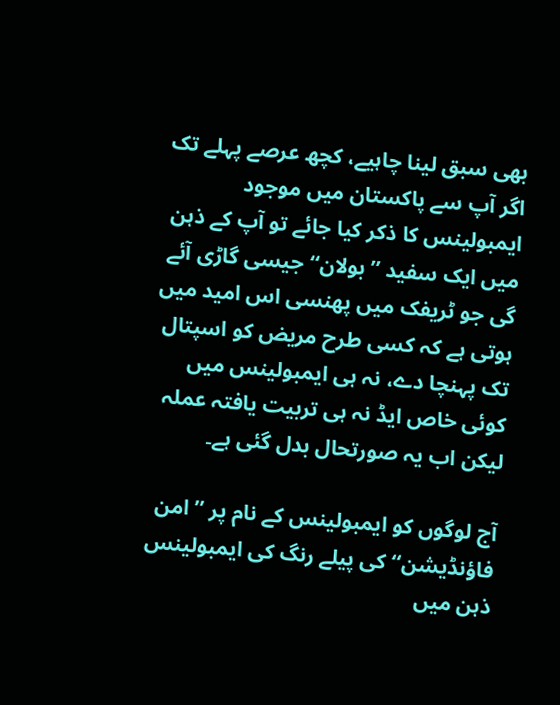بھی سبق لینا چاہیے، کچھ عرصے پہلے تک اگر آپ سے پاکستان میں موجود ایمبولینس کا ذکر کیا جائے تو آپ کے ذہن میں ایک سفید ’’بولان‘‘ جیسی گاڑی آئے گی جو ٹریفک میں پھنسی اس امید میں ہوتی ہے کہ کسی طرح مریض کو اسپتال تک پہنچا دے، نہ ہی ایمبولینس میں کوئی خاص ایڈ نہ ہی تربیت یافتہ عملہ لیکن اب یہ صورتحال بدل گئی ہے۔

آج لوگوں کو ایمبولینس کے نام پر ’’امن فاؤنڈیشن‘‘ کی پیلے رنگ کی ایمبولینس ذہن میں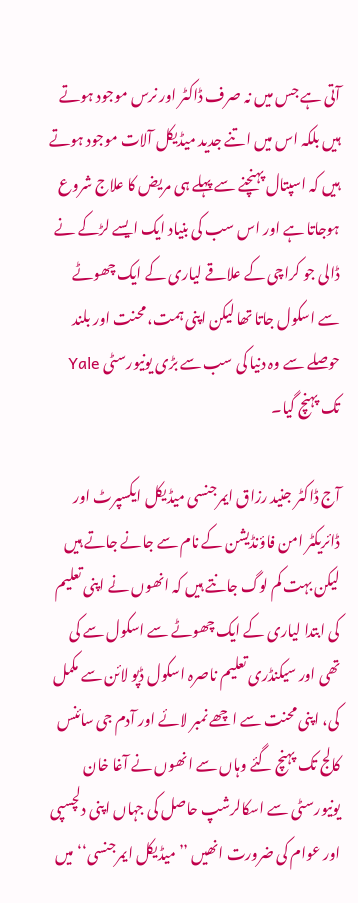آتی ہے جس میں نہ صرف ڈاکٹر اور نرس موجود ہوتے ہیں بلکہ اس میں اتنے جدید میڈیکل آلات موجود ہوتے ہیں کہ اسپتال پہنچنے سے پہلے ہی مریض کا علاج شروع ہوجاتا ہے اور اس سب کی بنیاد ایک ایسے لڑکے نے ڈالی جو کراچی کے علاقے لیاری کے ایک چھوٹے سے اسکول جاتا تھا لیکن اپنی ہمت، محنت اور بلند حوصلے سے وہ دنیا کی سب سے بڑی یونیورسٹی Yale تک پہنچ گیا۔

آج ڈاکٹر جنید رزاق ایمرجنسی میڈیکل ایکسپرٹ اور ڈائریکٹر امن فاؤنڈیشن کے نام سے جانے جاتے ہیں لیکن بہت کم لوگ جانتے ہیں کہ انھوں نے اپنی تعلیم کی ابتدا لیاری کے ایک چھوٹے سے اسکول سے کی تھی اور سیکنڈری تعلیم ناصرہ اسکول ڈپو لائن سے مکمل کی، اپنی محنت سے اچھے نمبر لائے اور آدم جی سائنس کالج تک پہنچ گئے وہاں سے انھوں نے آغا خان یونیورسٹی سے اسکالرشپ حاصل کی جہاں اپنی دلچسپی اور عوام کی ضرورت انھیں ’’میڈیکل ایمرجنسی‘‘ میں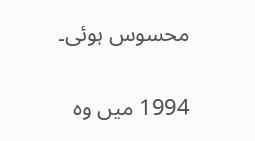محسوس ہوئی۔

1994 میں وہ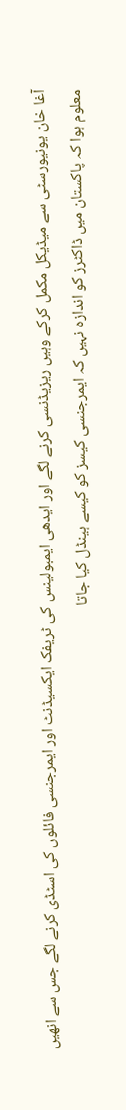آغا خان یونیورسٹی سے میڈیکل مکمل کرکے وہیں ریزیڈنسی کرنے لگے اور ایدھی ایمبولینس کی ٹریفک ایکسیڈنٹ اور ایمرجنسی فائلوں کی اسٹڈی کرنے لگے جس سے انھیں معلوم ہوا کہ پاکستان میں ڈاکٹرز کو اندازہ نہیں کہ ایمرجنسی کیسز کو کیسے ہینڈل کیا جاتا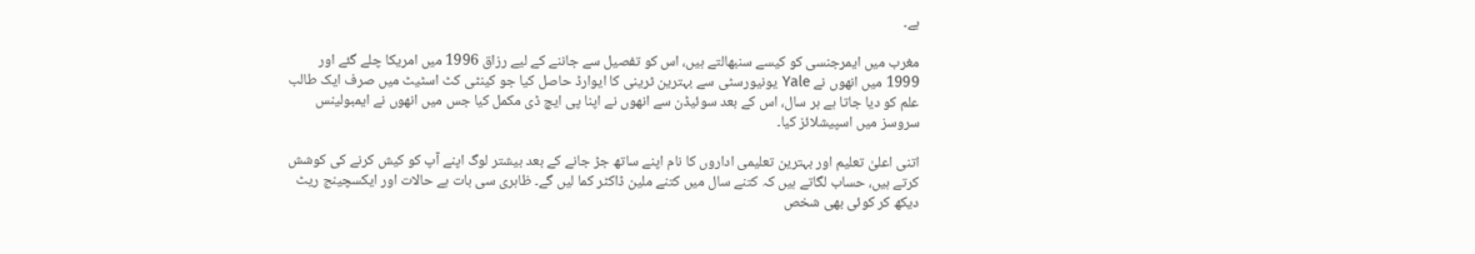ہے۔

مغرب میں ایمرجنسی کو کیسے سنبھالتے ہیں، اس کو تفصیل سے جاننے کے لیے رزاق 1996 میں امریکا چلے گئے اور 1999 میں انھوں نے Yale یونیورسٹی سے بہترین ٹرینی کا ایوارڈ حاصل کیا جو کینٹی کٹ اسٹیٹ میں صرف ایک طالب علم کو دیا جاتا ہے ہر سال، اس کے بعد سوئیڈن سے انھوں نے اپنا پی ایچ ڈی مکمل کیا جس میں انھوں نے ایمبولینس سروسز میں اسپیشلائز کیا۔

اتنی اعلیٰ تعلیم اور بہترین تعلیمی اداروں کا نام اپنے ساتھ جڑ جانے کے بعد بیشتر لوگ اپنے آپ کو کیش کرنے کی کوشش کرتے ہیں، حساب لگاتے ہیں کہ کتنے سال میں کتنے ملین ڈاکٹر کما لیں گے۔ ظاہری سی بات ہے حالات اور ایکسچینج ریٹ دیکھ کر کوئی بھی شخص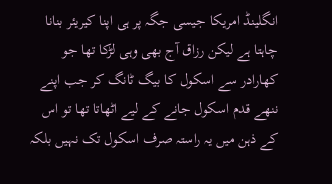انگلینڈ امریکا جیسی جگہ پر ہی اپنا کیریئر بنانا چاہتا ہے لیکن رزاق آج بھی وہی لڑکا تھا جو کھارادر سے اسکول کا بیگ ٹانگ کر جب اپنے ننھے قدم اسکول جانے کے لیے اٹھاتا تھا تو اس کے ذہن میں یہ راستہ صرف اسکول تک نہیں بلکہ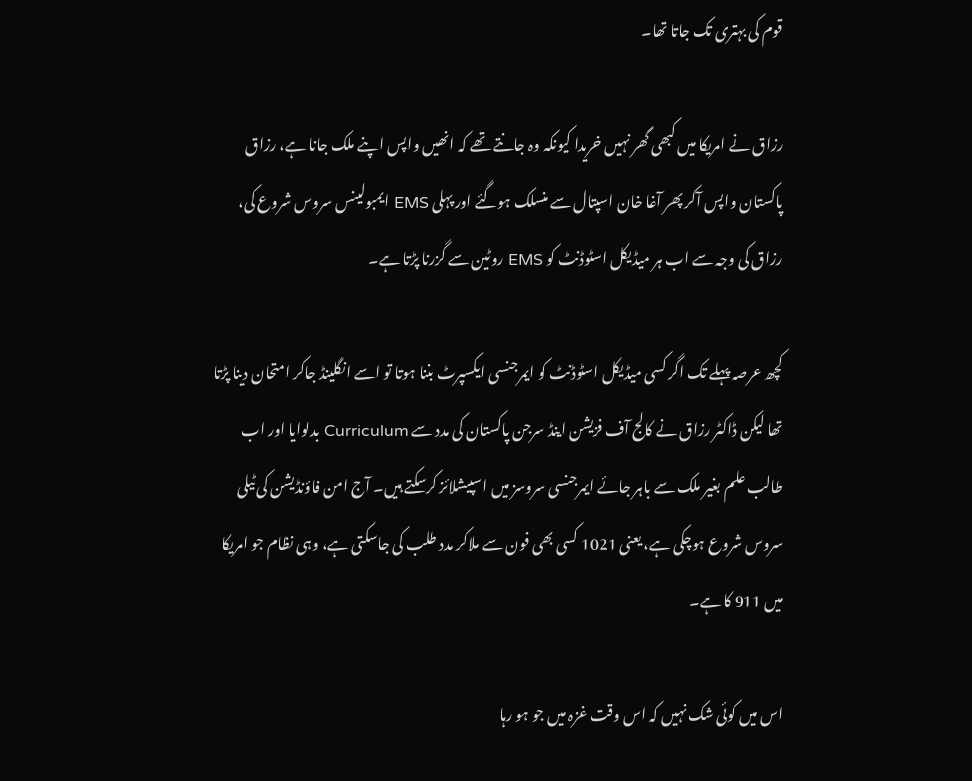قوم کی بہتری تک جاتا تھا۔

رزاق نے امریکا میں کبھی گھر نہیں خریدا کیونکہ وہ جانتے تھے کہ انھیں واپس اپنے ملک جانا ہے، رزاق پاکستان واپس آکر پھر آغا خان اسپتال سے منسلک ہوگئے اور پہلی EMS ایمبولینس سروس شروع کی، رزاق کی وجہ سے اب ہر میڈیکل اسٹوڈنٹ کو EMS روٹین سے گزرنا پڑتا ہے۔

کچھ عرصہ پہلے تک اگر کسی میڈیکل اسٹوڈنٹ کو ایمرجنسی ایکسپرٹ بننا ہوتا تو اسے انگلینڈ جاکر امتحان دینا پڑتا تھا لیکن ڈاکٹر رزاق نے کالج آف فزیشن اینڈ سرجن پاکستان کی مدد سے Curriculum بدلوایا اور اب طالب علم بغیر ملک سے باہر جائے ایمرجنسی سروسز میں اسپیشلائز کرسکتے ہیں۔ آج امن فاؤنڈیشن کی ٹیلی سروس شروع ہوچکی ہے، یعنی 1021 کسی بھی فون سے ملاکر مدد طلب کی جاسکتی ہے، وہی نظام جو امریکا میں 911 کا ہے۔

اس میں کوئی شک نہیں کہ اس وقت غزہ میں جو ہو رہا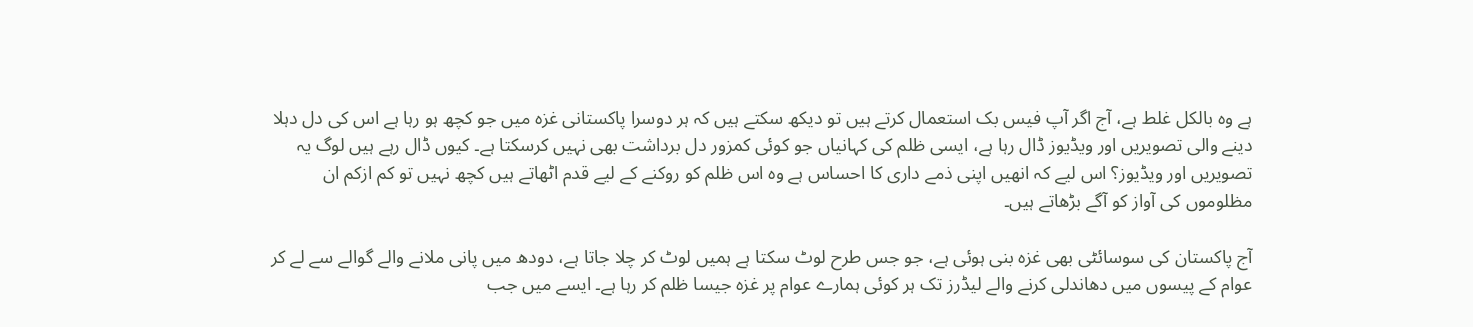ہے وہ بالکل غلط ہے، آج اگر آپ فیس بک استعمال کرتے ہیں تو دیکھ سکتے ہیں کہ ہر دوسرا پاکستانی غزہ میں جو کچھ ہو رہا ہے اس کی دل دہلا دینے والی تصویریں اور ویڈیوز ڈال رہا ہے، ایسی ظلم کی کہانیاں جو کوئی کمزور دل برداشت بھی نہیں کرسکتا ہے۔ کیوں ڈال رہے ہیں لوگ یہ تصویریں اور ویڈیوز؟ اس لیے کہ انھیں اپنی ذمے داری کا احساس ہے وہ اس ظلم کو روکنے کے لیے قدم اٹھاتے ہیں کچھ نہیں تو کم ازکم ان مظلوموں کی آواز کو آگے بڑھاتے ہیں۔

آج پاکستان کی سوسائٹی بھی غزہ بنی ہوئی ہے، جو جس طرح لوٹ سکتا ہے ہمیں لوٹ کر چلا جاتا ہے، دودھ میں پانی ملانے والے گوالے سے لے کر عوام کے پیسوں میں دھاندلی کرنے والے لیڈرز تک ہر کوئی ہمارے عوام پر غزہ جیسا ظلم کر رہا ہے۔ ایسے میں جب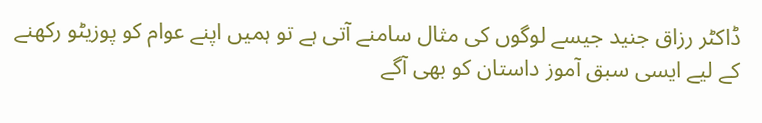ڈاکٹر رزاق جنید جیسے لوگوں کی مثال سامنے آتی ہے تو ہمیں اپنے عوام کو پوزیٹو رکھنے کے لیے ایسی سبق آموز داستان کو بھی آگے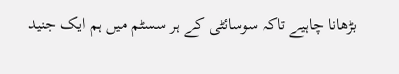بڑھانا چاہیے تاکہ سوسائٹی کے ہر سسٹم میں ہم ایک جنید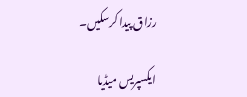رزاق پیدا کرسکیں۔

ایکسپریس میڈیا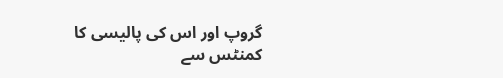گروپ اور اس کی پالیسی کا کمنٹس سے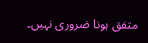متفق ہونا ضروری نہیں۔